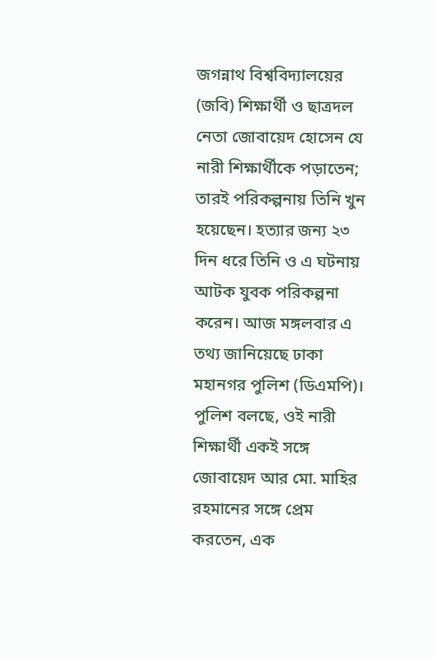জগন্নাথ বিশ্ববিদ্যালয়ের (জবি) শিক্ষার্থী ও ছাত্রদল নেতা জোবায়েদ হোসেন যে নারী শিক্ষার্থীকে পড়াতেন; তারই পরিকল্পনায় তিনি খুন হয়েছেন। হত্যার জন্য ২৩ দিন ধরে তিনি ও এ ঘটনায় আটক যুবক পরিকল্পনা করেন। আজ মঙ্গলবার এ তথ্য জানিয়েছে ঢাকা মহানগর পুলিশ (ডিএমপি)।
পুলিশ বলছে, ওই নারী শিক্ষার্থী একই সঙ্গে জোবায়েদ আর মো. মাহির রহমানের সঙ্গে প্রেম করতেন, এক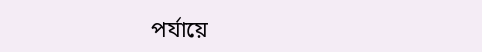পর্যায়ে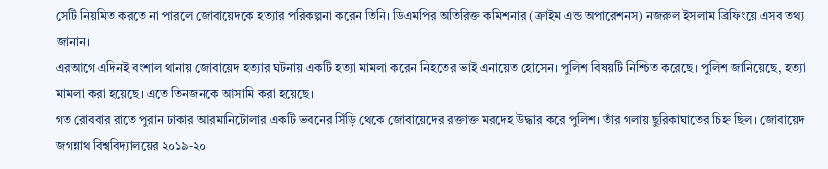সেটি নিয়মিত করতে না পারলে জোবায়েদকে হত্যার পরিকল্পনা করেন তিনি। ডিএমপির অতিরিক্ত কমিশনার (ক্রাইম এন্ড অপারেশনস) নজরুল ইসলাম ব্রিফিংয়ে এসব তথ্য জানান।
এরআগে এদিনই বংশাল থানায় জোবায়েদ হত্যার ঘটনায় একটি হত্যা মামলা করেন নিহতের ভাই এনায়েত হোসেন। পুলিশ বিষয়টি নিশ্চিত করেছে। পুলিশ জানিয়েছে, হত্যা মামলা করা হয়েছে। এতে তিনজনকে আসামি করা হয়েছে।
গত রোববার রাতে পুরান ঢাকার আরমানিটোলার একটি ভবনের সিঁড়ি থেকে জোবায়েদের রক্তাক্ত মরদেহ উদ্ধার করে পুলিশ। তাঁর গলায় ছুরিকাঘাতের চিহ্ন ছিল। জোবায়েদ জগন্নাথ বিশ্ববিদ্যালয়ের ২০১৯-২০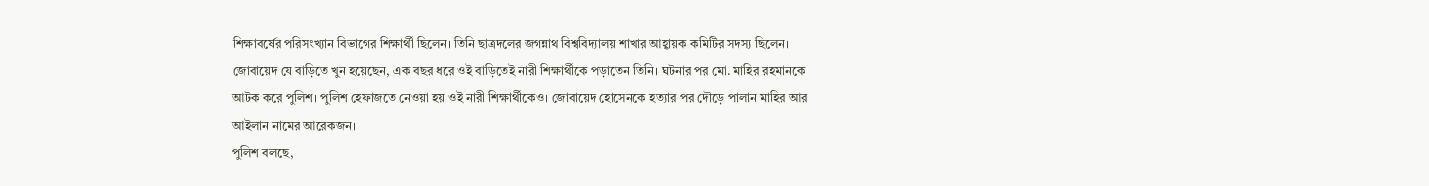শিক্ষাবর্ষের পরিসংখ্যান বিভাগের শিক্ষার্থী ছিলেন। তিনি ছাত্রদলের জগন্নাথ বিশ্ববিদ্যালয় শাখার আহ্বায়ক কমিটির সদস্য ছিলেন।
জোবায়েদ যে বাড়িতে খুন হয়েছেন, এক বছর ধরে ওই বাড়িতেই নারী শিক্ষার্থীকে পড়াতেন তিনি। ঘটনার পর মো. মাহির রহমানকে আটক করে পুলিশ। পুলিশ হেফাজতে নেওয়া হয় ওই নারী শিক্ষার্থীকেও। জোবায়েদ হোসেনকে হত্যার পর দৌড়ে পালান মাহির আর আইলান নামের আরেকজন।
পুলিশ বলছে,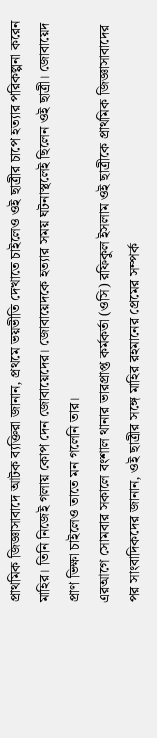প্রাথমিক জিজ্ঞাসাবাদে আটক ব্যক্তিরা জানান, প্রথমে ভয়ভীতি দেখাতে চাইলেও ওই ছাত্রীর চাপে হত্যার পরিকল্পনা করেন মাহির। তিনি নিজেই গলায় কোপ দেন জোবায়েদের। জোবায়েদকে হত্যার সময় ঘটনাস্থলেই ছিলেন ওই ছাত্রী। জোবায়েদ প্রাণ ভিক্ষা চাইলেও তাতে মন গলেনি তার।
এরআগে সোমবার সকালে বংশাল থানার ভারপ্রাপ্ত কর্মকর্তা (ওসি) রফিকুল ইসলাম ওই ছাত্রীকে প্রাথমিক জিজ্ঞাসাবাদের পর সাংবাদিকদের জানান, ওই ছাত্রীর সঙ্গে মাহির রহমানের প্রেমের সম্পর্ক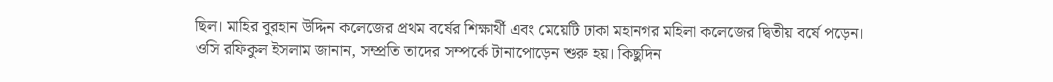ছিল। মাহির বুরহান উদ্দিন কলেজের প্রথম বর্ষের শিক্ষার্থী এবং মেয়েটি ঢাকা মহানগর মহিলা কলেজের দ্বিতীয় বর্ষে পড়েন।
ওসি রফিকুল ইসলাম জানান, সম্প্রতি তাদের সম্পর্কে টানাপোড়েন শুরু হয়। কিছুদিন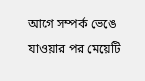আগে সম্পর্ক ভেঙে যাওয়ার পর মেয়েটি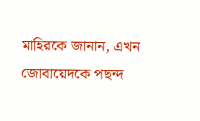মাহিরকে জানান, এখন জোবায়েদকে পছন্দ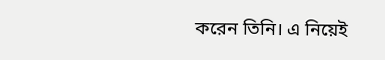করেন তিনি। এ নিয়েই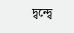দ্বন্দ্বে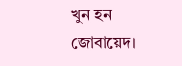খুন হন জোবায়েদ।